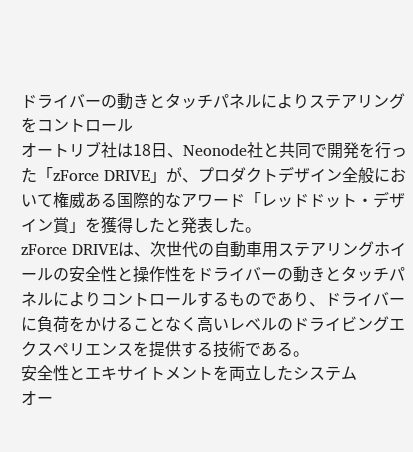ドライバーの動きとタッチパネルによりステアリングをコントロール
オートリブ社は18日、Neonode社と共同で開発を行った「zForce DRIVE」が、プロダクトデザイン全般において権威ある国際的なアワード「レッドドット・デザイン賞」を獲得したと発表した。
zForce DRIVEは、次世代の自動車用ステアリングホイールの安全性と操作性をドライバーの動きとタッチパネルによりコントロールするものであり、ドライバーに負荷をかけることなく高いレベルのドライビングエクスペリエンスを提供する技術である。
安全性とエキサイトメントを両立したシステム
オー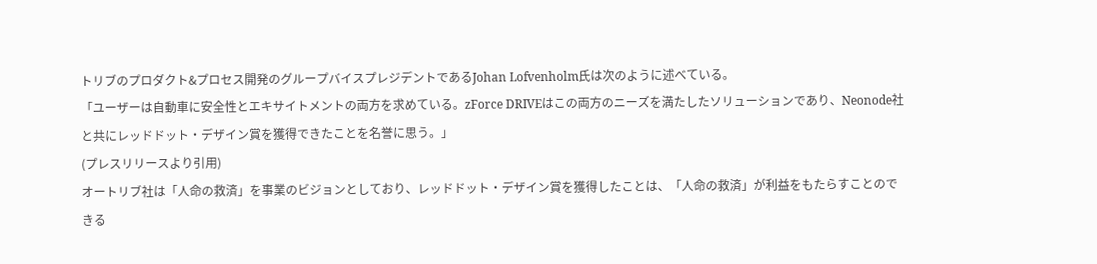トリブのプロダクト&プロセス開発のグループバイスプレジデントであるJohan Lofvenholm氏は次のように述べている。
「ユーザーは自動車に安全性とエキサイトメントの両方を求めている。zForce DRIVEはこの両方のニーズを満たしたソリューションであり、Neonode社と共にレッドドット・デザイン賞を獲得できたことを名誉に思う。」
(プレスリリースより引用)
オートリブ社は「人命の救済」を事業のビジョンとしており、レッドドット・デザイン賞を獲得したことは、「人命の救済」が利益をもたらすことのできる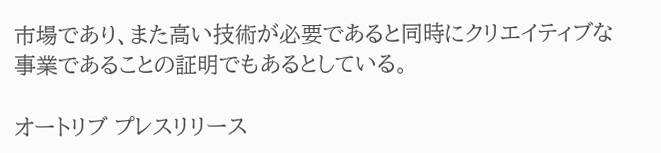市場であり、また高い技術が必要であると同時にクリエイティブな事業であることの証明でもあるとしている。

オートリブ プレスリリース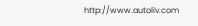http://www.autoliv.com